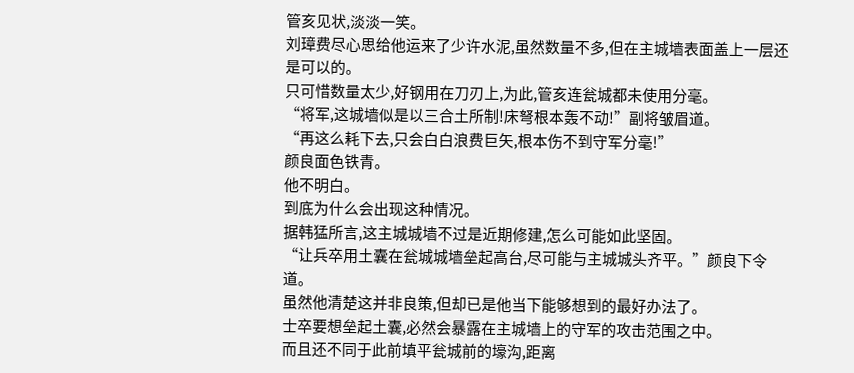管亥见状,淡淡一笑。
刘璋费尽心思给他运来了少许水泥,虽然数量不多,但在主城墙表面盖上一层还是可以的。
只可惜数量太少,好钢用在刀刃上,为此,管亥连瓮城都未使用分毫。
“将军,这城墙似是以三合土所制!床弩根本轰不动!”副将皱眉道。
“再这么耗下去,只会白白浪费巨矢,根本伤不到守军分毫!”
颜良面色铁青。
他不明白。
到底为什么会出现这种情况。
据韩猛所言,这主城城墙不过是近期修建,怎么可能如此坚固。
“让兵卒用土囊在瓮城城墙垒起高台,尽可能与主城城头齐平。”颜良下令道。
虽然他清楚这并非良策,但却已是他当下能够想到的最好办法了。
士卒要想垒起土囊,必然会暴露在主城墙上的守军的攻击范围之中。
而且还不同于此前填平瓮城前的壕沟,距离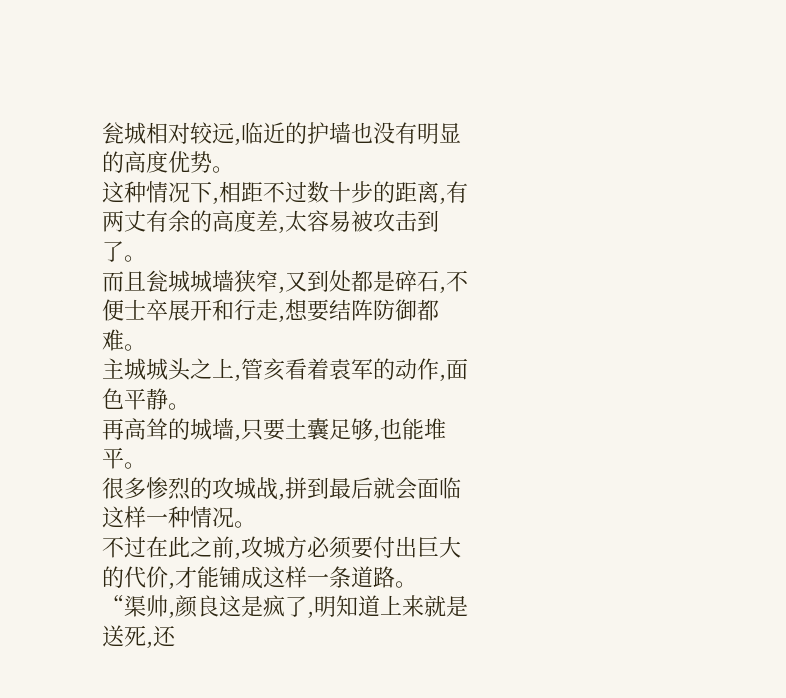瓮城相对较远,临近的护墙也没有明显的高度优势。
这种情况下,相距不过数十步的距离,有两丈有余的高度差,太容易被攻击到了。
而且瓮城城墙狭窄,又到处都是碎石,不便士卒展开和行走,想要结阵防御都难。
主城城头之上,管亥看着袁军的动作,面色平静。
再高耸的城墙,只要土囊足够,也能堆平。
很多惨烈的攻城战,拼到最后就会面临这样一种情况。
不过在此之前,攻城方必须要付出巨大的代价,才能铺成这样一条道路。
“渠帅,颜良这是疯了,明知道上来就是送死,还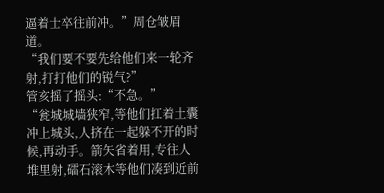逼着士卒往前冲。”周仓皱眉道。
“我们要不要先给他们来一轮齐射,打打他们的锐气?”
管亥摇了摇头:“不急。”
“瓮城城墙狭窄,等他们扛着土囊冲上城头,人挤在一起躲不开的时候,再动手。箭矢省着用,专往人堆里射,礌石滚木等他们凑到近前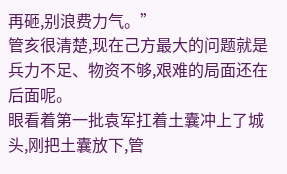再砸,别浪费力气。”
管亥很清楚,现在己方最大的问题就是兵力不足、物资不够,艰难的局面还在后面呢。
眼看着第一批袁军扛着土囊冲上了城头,刚把土囊放下,管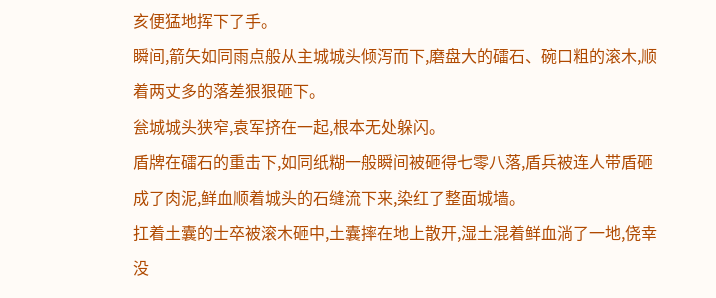亥便猛地挥下了手。
瞬间,箭矢如同雨点般从主城城头倾泻而下,磨盘大的礌石、碗口粗的滚木,顺着两丈多的落差狠狠砸下。
瓮城城头狭窄,袁军挤在一起,根本无处躲闪。
盾牌在礌石的重击下,如同纸糊一般瞬间被砸得七零八落,盾兵被连人带盾砸成了肉泥,鲜血顺着城头的石缝流下来,染红了整面城墙。
扛着土囊的士卒被滚木砸中,土囊摔在地上散开,湿土混着鲜血淌了一地,侥幸没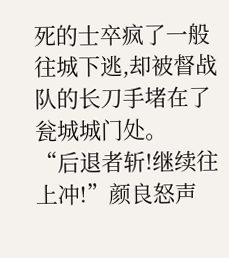死的士卒疯了一般往城下逃,却被督战队的长刀手堵在了瓮城城门处。
“后退者斩!继续往上冲!”颜良怒声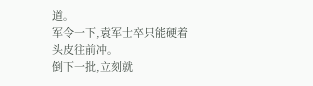道。
军令一下,袁军士卒只能硬着头皮往前冲。
倒下一批,立刻就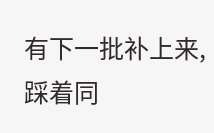有下一批补上来,踩着同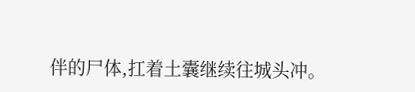伴的尸体,扛着土囊继续往城头冲。